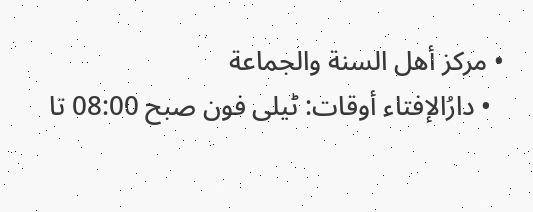• مركز أهل السنة والجماعة
  • دارُالإفتاء أوقات: ٹیلی فون صبح 08:00 تا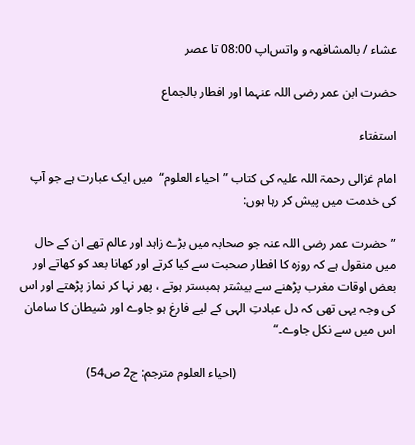عشاء / بالمشافھہ و واتس‌اپ 08:00 تا عصر

حضرت ابن عمر رضی اللہ عنہما اور افطار بالجماع

استفتاء

امام غزالی رحمۃ اللہ علیہ کی کتاب ”احیاء العلوم“  میں ایک عبارت ہے جو آپ کی خدمت میں پیش کر رہا ہوں:

”حضرت عمر رضی اللہ عنہ جو صحابہ میں بڑے زاہد اور عالم تھے ان کے حال میں منقول ہے کہ روزہ کا افطار صحبت سے کیا کرتے اور کھانا بعد کو کھاتے اور بعض اوقات مغرب پڑھنے سے بیشتر ہمبستر ہوتے ، پھر نہا کر نماز پڑھتے اور اس کی وجہ یہی تھی کہ دل عبادتِ الہی کے لیے فارغ ہو جاوے اور شیطان کا سامان اس میں سے نکل جاوے۔“

                                                   (احیاء العلوم مترجم: ج2 ص54)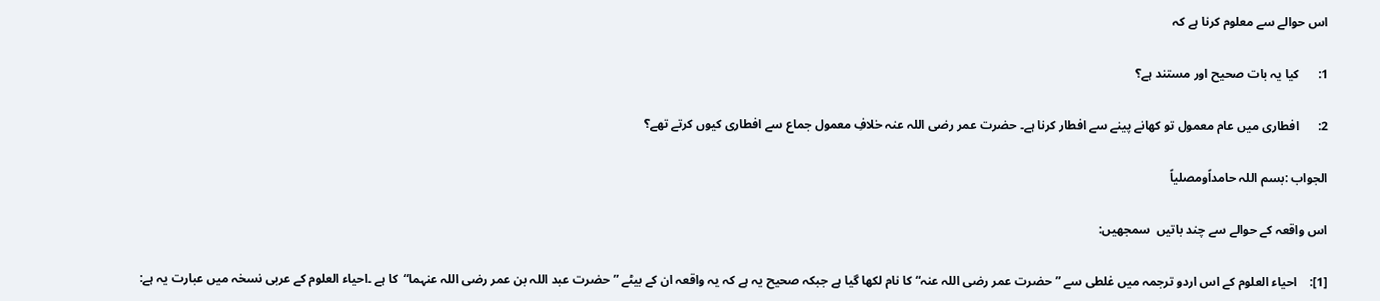اس حوالے سے معلوم کرنا ہے کہ

1:      کیا یہ بات صحیح اور مستند ہے؟

2:      افطاری میں عام معمول تو کھانے پینے سے افطار کرنا ہے۔ حضرت عمر رضی اللہ عنہ خلافِ معمول جماع سے افطاری کیوں کرتے تھے؟

الجواب :بسم اللہ حامداًومصلیاً

اس واقعہ کے حوالے سے چند باتیں  سمجھیں:

[1]:    احیاء العلوم کے اس اردو ترجمہ میں غلطی سے ”حضرت عمر رضی اللہ عنہ“ کا نام لکھا گیا ہے جبکہ صحیح یہ ہے کہ یہ واقعہ ان کے بیٹے ”حضرت عبد اللہ بن عمر رضی اللہ عنہما“  کا ہے ۔احیاء العلوم کے عربی نسخہ میں عبارت یہ ہے: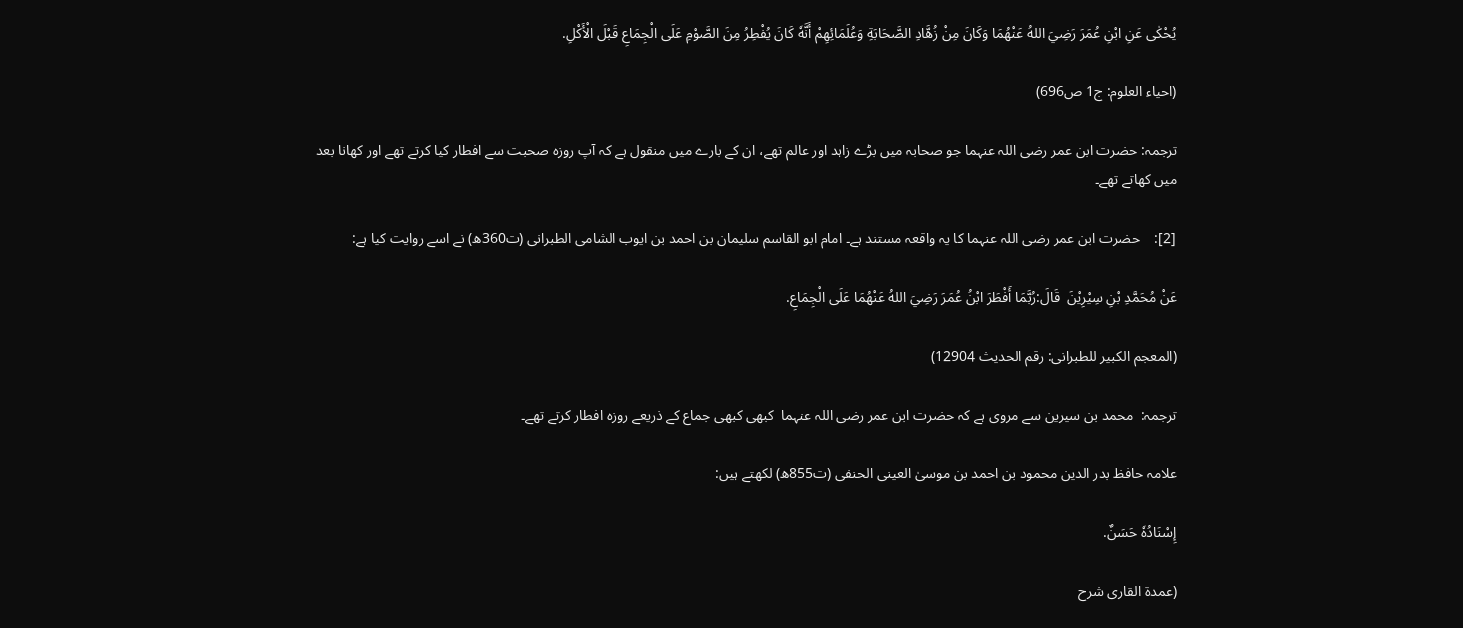یُحْكٰى عَنِ ابْنِ عُمَرَ رَضِيَ اللهُ عَنْهُمَا وَكَانَ مِنْ زُهَّادِ الصَّحَابَةِ وَعُلَمَائِهِمْ أَنَّهٗ كَانَ يُفْطِرُ مِنَ الصَّوْمِ عَلَى الْجِمَاعِ قَبْلَ الْأَكْلِ.

(احیاء العلوم: ج1 ص696)

ترجمہ: حضرت ابن عمر رضی اللہ عنہما جو صحابہ میں بڑے زاہد اور عالم تھے، ان کے بارے میں منقول ہے کہ آپ روزہ صحبت سے افطار کیا کرتے تھے اور کھانا بعد میں کھاتے تھے۔

[2]:    حضرت ابن عمر رضی اللہ عنہما کا یہ واقعہ مستند ہے۔ امام ابو القاسم سلیمان بن احمد بن ایوب الشامی الطبرانی (ت360ھ) نے اسے روایت کیا ہے:

عَنْ مُحَمَّدِ بْنِ سِيْرِيْنَ  قَالَ:رُبَّمَا أَفْطَرَ ابْنُ عُمَرَ رَضِيَ اللهُ عَنْهُمَا عَلَى الْجِمَاعِ.

(المعجم الکبیر للطبرانی: رقم الحدیث 12904)

ترجمہ:  محمد بن سیرین سے مروی ہے کہ حضرت ابن عمر رضی اللہ عنہما  کبھی کبھی جماع کے ذریعے روزہ افطار کرتے تھے۔

علامہ حافظ بدر الدین محمود بن احمد بن موسیٰ العینی الحنفی (ت855ھ) لکھتے ہیں:

إِسْنَادُهٗ حَسَنٌ.

(عمدۃ القاری شرح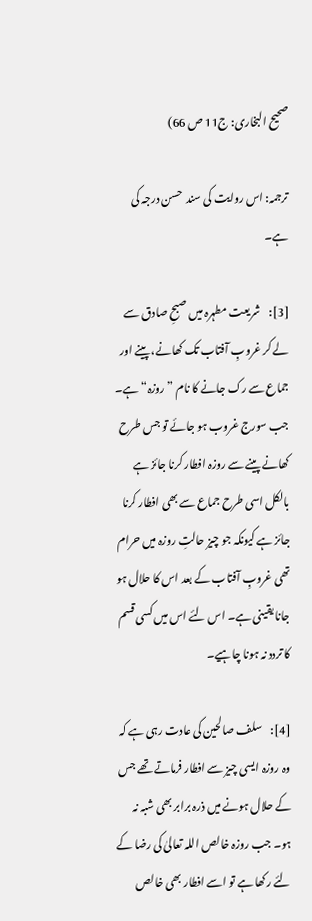صحیح البخاری: ج11 ص 66)

ترجمہ: اس روایت کی سند  حسن درجہ کی ہے۔

[3]:    شریعت مطہرہ میں صبحِ صادق سے لے کر غروبِ آفتاب تک کھانے، پینے اور جماع سے رک جانے کا نام ”روزہ“ ہے۔ جب سورج غروب ہو جائے تو جس طرح کھانے پینے سے روزہ افطار کرنا جائز ہے بالکل اسی طرح جماع سے بھی افطار کرنا جائز ہے کیونکہ جو چیز حالتِ روزہ میں حرام تھی غروبِ آفتاب کے بعد اس کا حلال ہو جانا یقینی ہے۔ اس لئے اس میں کسی قسم کا تردد نہ ہونا چاہیے۔

[4]:    سلف صالحین کی عادت رہی ہے کہ وہ روزہ ایسی چیز سے افطار فرماتے تھے جس کے حلال ہونے میں ذرہ برابر بھی شبہ نہ ہو۔ جب روزہ خالص اللہ تعالیٰ کی رضا کے لئے رکھا ہے تو اسے افطار بھی خالص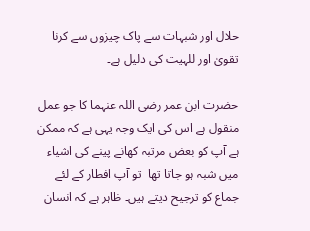حلال اور شبہات سے پاک چیزوں سے کرنا تقویٰ اور للہیت کی دلیل ہے۔

حضرت ابن عمر رضی اللہ عنہما کا جو عمل منقول ہے اس کی ایک وجہ یہی ہے کہ ممکن ہے آپ کو بعض مرتبہ کھانے پینے کی اشیاء میں شبہ ہو جاتا تھا  تو آپ افطار کے لئے جماع کو ترجیح دیتے ہیں۔ ظاہر ہے کہ انسان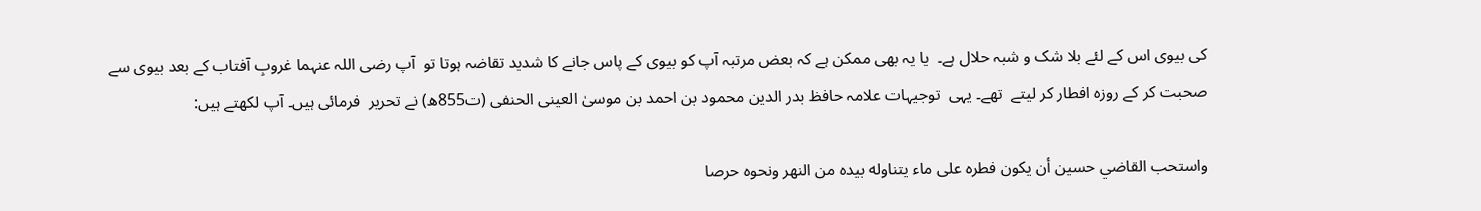کی بیوی اس کے لئے بلا شک و شبہ حلال ہے۔  یا یہ بھی ممکن ہے کہ بعض مرتبہ آپ کو بیوی کے پاس جانے کا شدید تقاضہ ہوتا تو  آپ رضی اللہ عنہما غروبِ آفتاب کے بعد بیوی سے صحبت کر کے روزہ افطار کر لیتے  تھے۔ یہی  توجیہات علامہ حافظ بدر الدین محمود بن احمد بن موسیٰ العینی الحنفی (ت855ھ) نے تحریر  فرمائی ہیں۔ آپ لکھتے ہیں:

واستحب القاضي حسين أن يكون فطره على ماء يتناوله بيده من النهر ونحوه حرصا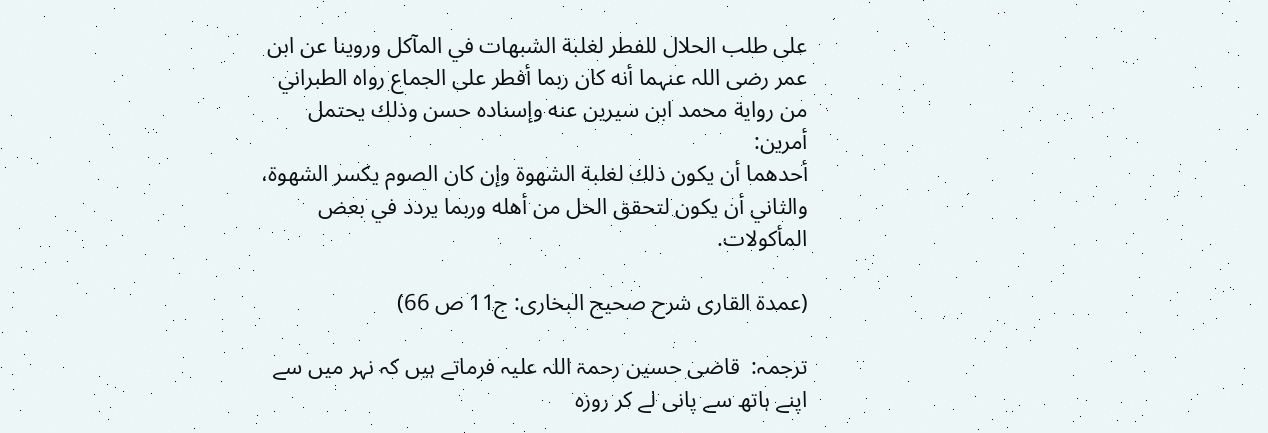على طلب الحلال للفطر لغلبة الشبهات في المآكل وروينا عن ابن عمر رضی اللہ عنہما أنه كان ربما أفطر على الجماع رواه الطبراني من رواية محمد ابن سيرين عنه وإسناده حسن وذلك يحتمل أمرين:
أحدهما أن يكون ذلك لغلبة الشهوة وإن كان الصوم يكسر الشهوة،
والثاني أن يكون لتحقق الحل من أهله وربما يردد في بعض المأكولات.

(عمدۃ القاری شرح صحیح البخاری: ج11 ص 66)

ترجمہ:  قاضی حسین رحمۃ اللہ علیہ فرماتے ہیں کہ نہر میں سے اپنے ہاتھ سے پانی لے کر روزہ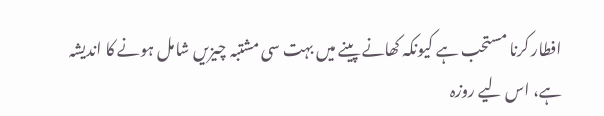افطار کرنا مستحب ہے کیونکہ کھانے پینے میں بہت سی مشتبہ چیزیں شامل ہونے کا اندیشہ ہے، اس لیے روزہ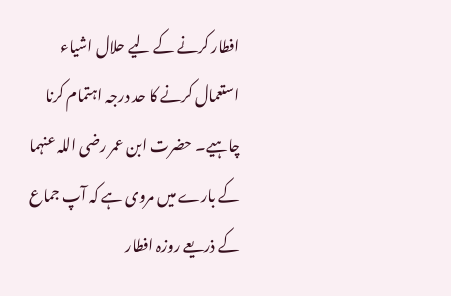افطار کرنے کے لیے حلال اشیاء استعمال کرنے کا حد درجہ اہتمام کرنا چاہیے۔ حضرت ابن عمر رضی اللہ عنہما کے بارے میں مروی ہے کہ آپ جماع کے ذریعے روزہ افطار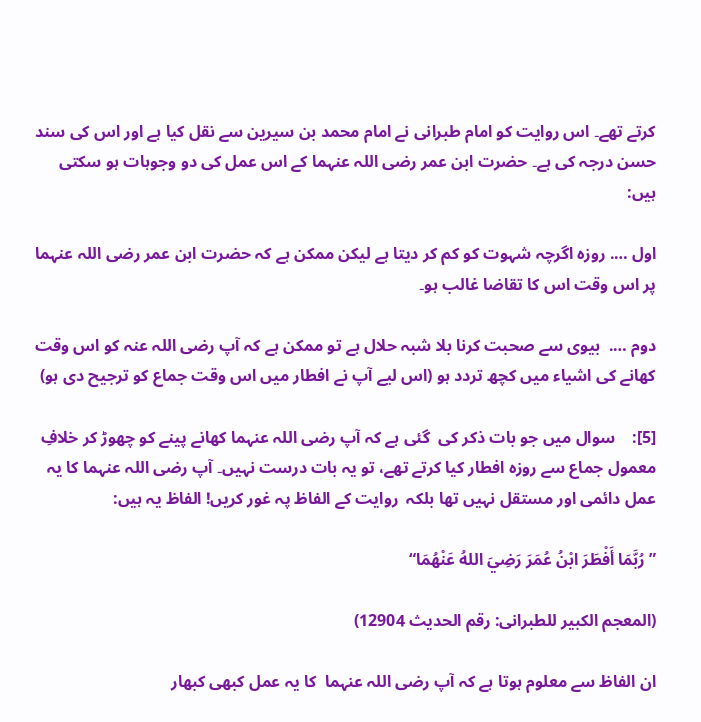کرتے تھے۔ اس روایت کو امام طبرانی نے امام محمد بن سیرین سے نقل کیا ہے اور اس کی سند حسن درجہ کی ہے۔ حضرت ابن عمر رضی اللہ عنہما کے اس عمل کی دو وجوہات ہو سکتی ہیں:

اول …. روزہ اگرچہ شہوت کو کم کر دیتا ہے لیکن ممکن ہے کہ حضرت ابن عمر رضی اللہ عنہما پر اس وقت اس کا تقاضا غالب ہو۔

دوم ….  بیوی سے صحبت کرنا بلا شبہ حلال ہے تو ممکن ہے کہ آپ رضی اللہ عنہ کو اس وقت کھانے کی اشیاء میں کچھ تردد ہو (اس لیے آپ نے افطار میں اس وقت جماع کو ترجیح دی ہو)

[5]:    سوال میں جو بات ذکر کی  گئی ہے کہ آپ رضی اللہ عنہما کھانے پینے کو چھوڑ کر خلافِ معمول جماع سے روزہ افطار کیا کرتے تھے، تو یہ بات درست نہیں۔ آپ رضی اللہ عنہما کا یہ عمل دائمی اور مستقل نہیں تھا بلکہ  روایت کے الفاظ پہ غور کریں! الفاظ یہ ہیں:

”رُبَّمَا أَفْطَرَ ابْنُ عُمَرَ رَضِيَ اللهُ عَنْهُمَا“

(المعجم الکبیر للطبرانی: رقم الحدیث 12904)

ان الفاظ سے معلوم ہوتا ہے کہ آپ رضی اللہ عنہما  کا یہ عمل کبھی کبھار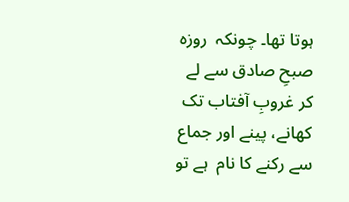ہوتا تھا۔ چونکہ  روزہ صبحِ صادق سے لے کر غروبِ آفتاب تک کھانے، پینے اور جماع سے رکنے کا نام  ہے تو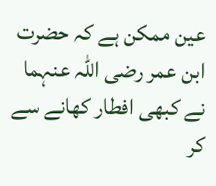عین ممکن ہے کہ حضرت ابن عمر رضی اللہ عنہما نے کبھی افطار کھانے سے کر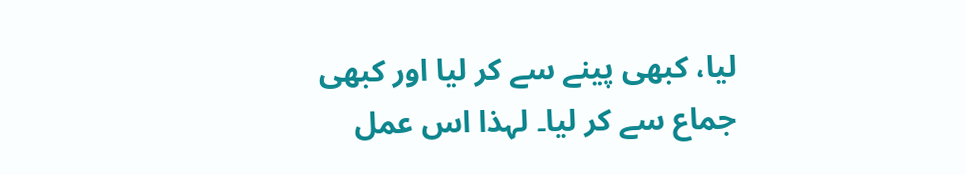لیا، کبھی پینے سے کر لیا اور کبھی جماع سے کر لیا۔ لہذا اس عمل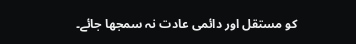کو مستقل اور دائمی عادت نہ سمجھا جائے۔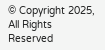© Copyright 2025, All Rights Reserved